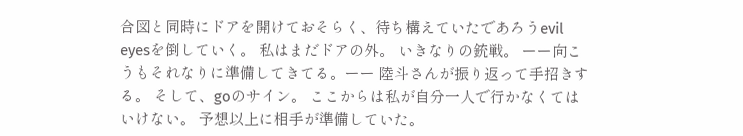合図と同時にドアを開けておそらく、待ち構えていたであろうevil eyesを倒していく。 私はまだドアの外。 いきなりの銃戦。 ーー向こうもそれなりに準備してきてる。ーー 陸斗さんが振り返って手招きする。 そして、goのサイン。 ここからは私が自分一人で行かなくてはいけない。 予想以上に相手が準備していた。